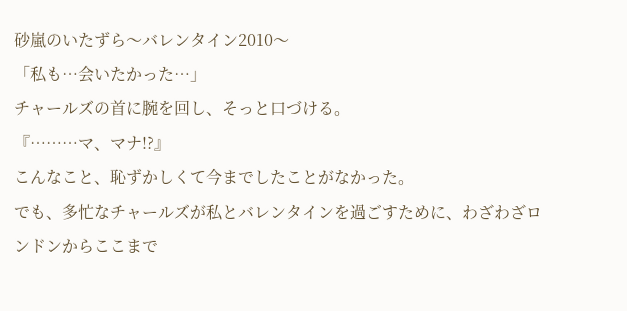砂嵐のいたずら〜バレンタイン2010〜
「私も…会いたかった…」
チャールズの首に腕を回し、そっと口づける。
『………マ、マナ!?』
こんなこと、恥ずかしくて今までしたことがなかった。
でも、多忙なチャールズが私とバレンタインを過ごすために、わざわざロンドンからここまで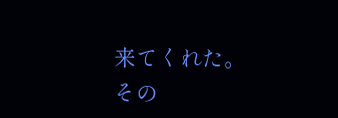来てくれた。
その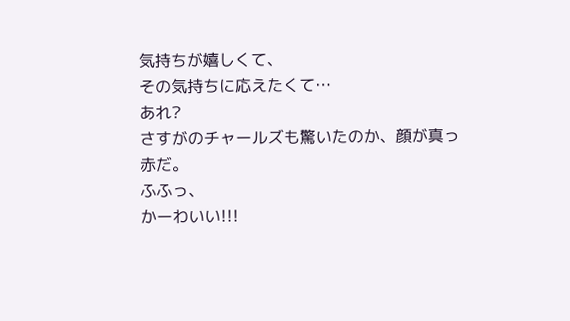気持ちが嬉しくて、
その気持ちに応えたくて…
あれ?
さすがのチャールズも驚いたのか、顔が真っ赤だ。
ふふっ、
かーわいい!!!